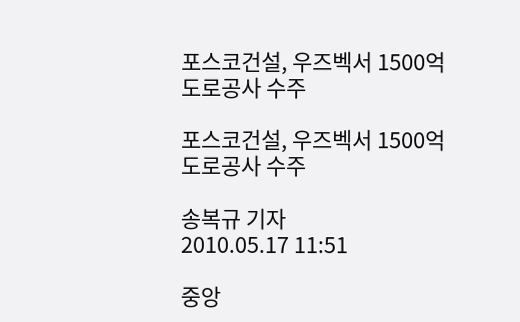포스코건설, 우즈벡서 1500억 도로공사 수주

포스코건설, 우즈벡서 1500억 도로공사 수주

송복규 기자
2010.05.17 11:51

중앙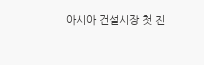아시아 건설시장 첫 진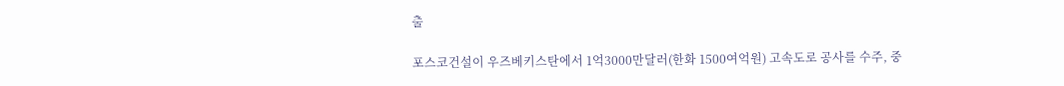출

포스코건설이 우즈베키스탄에서 1억3000만달러(한화 1500여억원) 고속도로 공사를 수주, 중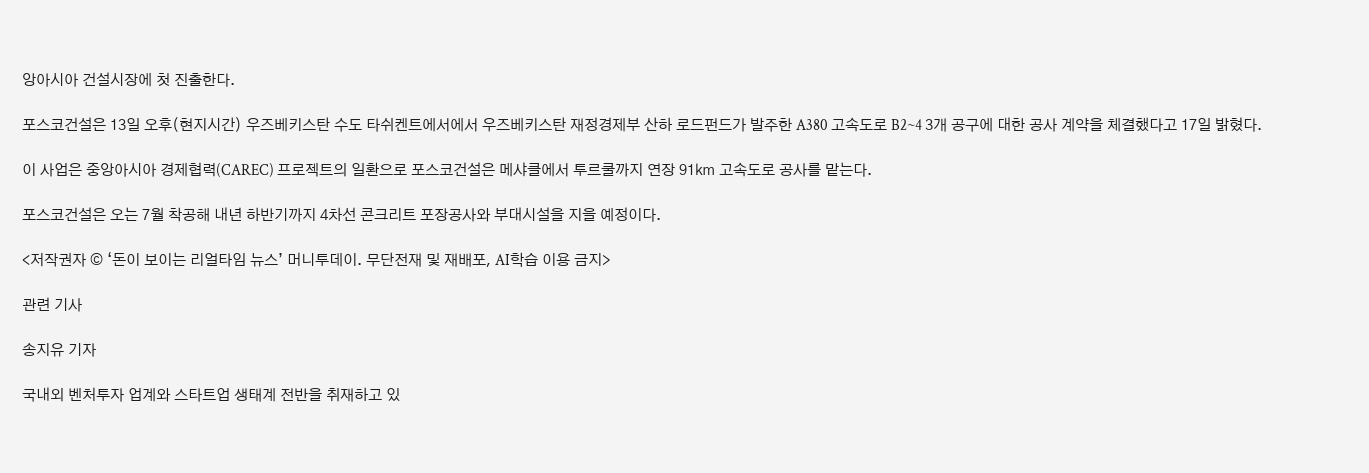앙아시아 건설시장에 첫 진출한다.

포스코건설은 13일 오후(현지시간) 우즈베키스탄 수도 타쉬켄트에서에서 우즈베키스탄 재정경제부 산하 로드펀드가 발주한 A380 고속도로 B2~4 3개 공구에 대한 공사 계약을 체결했다고 17일 밝혔다.

이 사업은 중앙아시아 경제협력(CAREC) 프로젝트의 일환으로 포스코건설은 메샤클에서 투르쿨까지 연장 91㎞ 고속도로 공사를 맡는다.

포스코건설은 오는 7월 착공해 내년 하반기까지 4차선 콘크리트 포장공사와 부대시설을 지을 예정이다.

<저작권자 © ‘돈이 보이는 리얼타임 뉴스’ 머니투데이. 무단전재 및 재배포, AI학습 이용 금지>

관련 기사

송지유 기자

국내외 벤처투자 업계와 스타트업 생태계 전반을 취재하고 있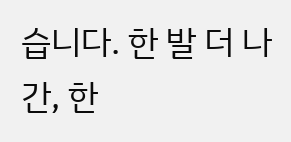습니다. 한 발 더 나간, 한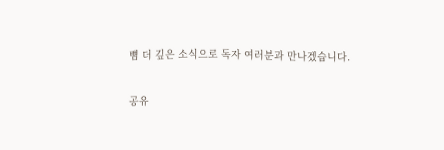뼘 더 깊은 소식으로 독자 여러분과 만나겠습니다.

공유